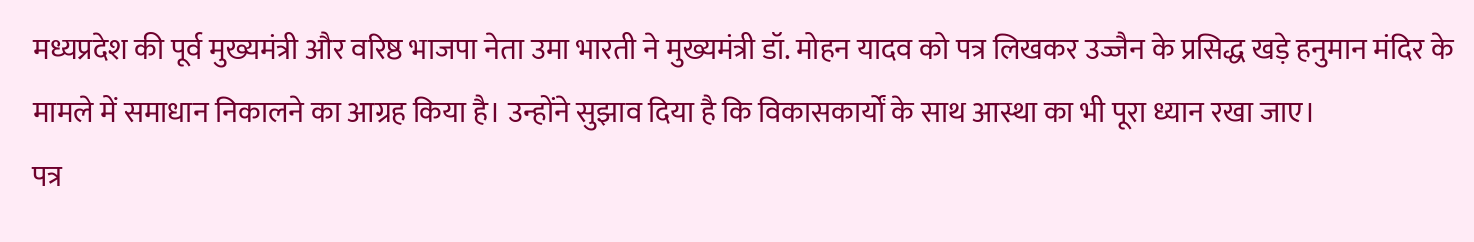मध्यप्रदेश की पूर्व मुख्यमंत्री और वरिष्ठ भाजपा नेता उमा भारती ने मुख्यमंत्री डॉ. मोहन यादव को पत्र लिखकर उज्जैन के प्रसिद्ध खड़े हनुमान मंदिर के मामले में समाधान निकालने का आग्रह किया है। उन्होंने सुझाव दिया है कि विकासकार्यों के साथ आस्था का भी पूरा ध्यान रखा जाए।
पत्र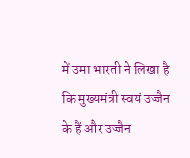में उमा भारती ने लिखा है कि मुख्यमंत्री स्वयं उज्जैन के हैं और उज्जैन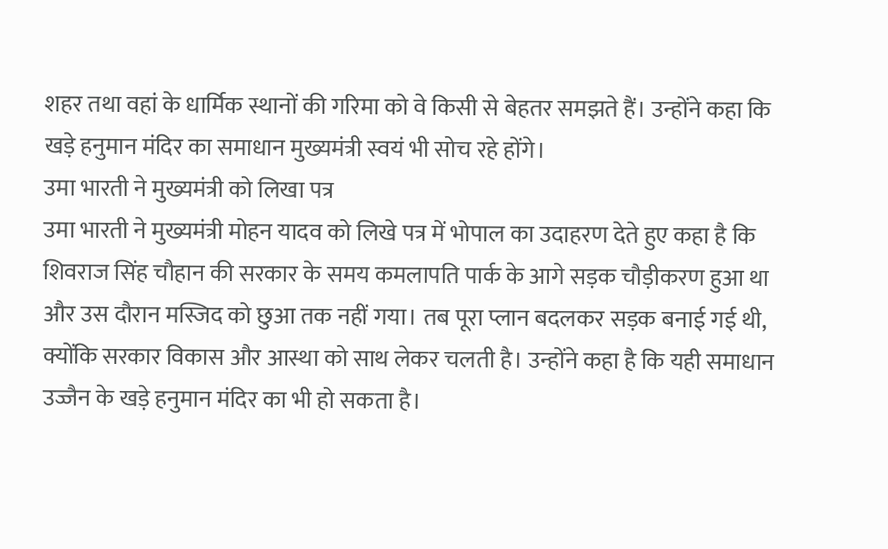शहर तथा वहां के धार्मिक स्थानों की गरिमा को वे किसी से बेहतर समझते हैं। उन्होंने कहा कि खड़े हनुमान मंदिर का समाधान मुख्यमंत्री स्वयं भी सोच रहे होंगे।
उमा भारती ने मुख्यमंत्री को लिखा पत्र
उमा भारती ने मुख्यमंत्री मोहन यादव को लिखे पत्र में भोपाल का उदाहरण देते हुए कहा है कि शिवराज सिंह चौहान की सरकार के समय कमलापति पार्क के आगे सड़क चौड़ीकरण हुआ था और उस दौरान मस्जिद को छुआ तक नहीं गया। तब पूरा प्लान बदलकर सड़क बनाई गई थी, क्योंकि सरकार विकास और आस्था को साथ लेकर चलती है। उन्होंने कहा है कि यही समाधान उज्जैन के खड़े हनुमान मंदिर का भी हो सकता है।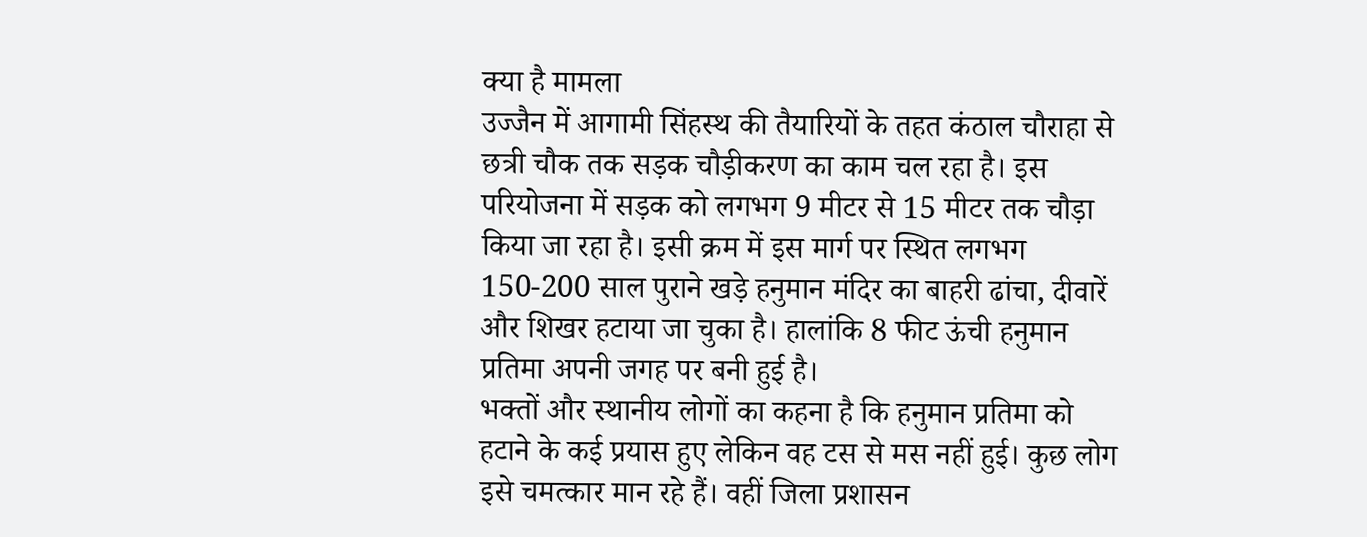क्या है मामला
उज्जैन में आगामी सिंहस्थ की तैयारियों के तहत कंठाल चौराहा से छत्री चौक तक सड़क चौड़ीकरण का काम चल रहा है। इस परियोजना में सड़क को लगभग 9 मीटर से 15 मीटर तक चौड़ा किया जा रहा है। इसी क्रम में इस मार्ग पर स्थित लगभग 150-200 साल पुराने खड़े हनुमान मंदिर का बाहरी ढांचा, दीवारें और शिखर हटाया जा चुका है। हालांकि 8 फीट ऊंची हनुमान प्रतिमा अपनी जगह पर बनी हुई है।
भक्तों और स्थानीय लोगों का कहना है कि हनुमान प्रतिमा को हटाने के कई प्रयास हुए लेकिन वह टस से मस नहीं हुई। कुछ लोग इसे चमत्कार मान रहे हैं। वहीं जिला प्रशासन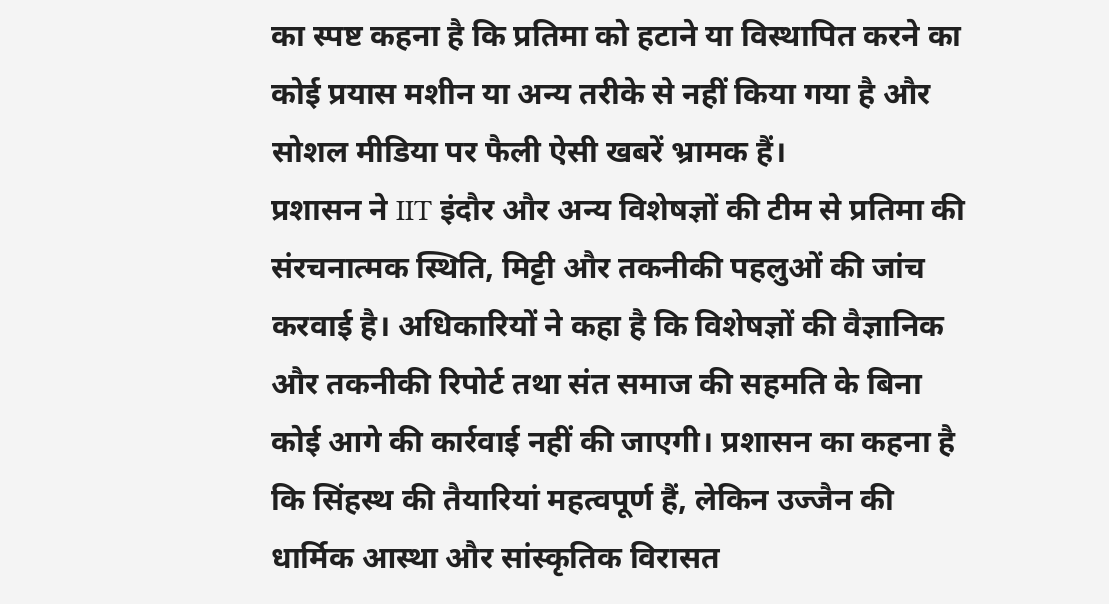का स्पष्ट कहना है कि प्रतिमा को हटाने या विस्थापित करने का कोई प्रयास मशीन या अन्य तरीके से नहीं किया गया है और सोशल मीडिया पर फैली ऐसी खबरें भ्रामक हैं।
प्रशासन ने IIT इंदौर और अन्य विशेषज्ञों की टीम से प्रतिमा की संरचनात्मक स्थिति, मिट्टी और तकनीकी पहलुओं की जांच करवाई है। अधिकारियों ने कहा है कि विशेषज्ञों की वैज्ञानिक और तकनीकी रिपोर्ट तथा संत समाज की सहमति के बिना कोई आगे की कार्रवाई नहीं की जाएगी। प्रशासन का कहना है कि सिंहस्थ की तैयारियां महत्वपूर्ण हैं, लेकिन उज्जैन की धार्मिक आस्था और सांस्कृतिक विरासत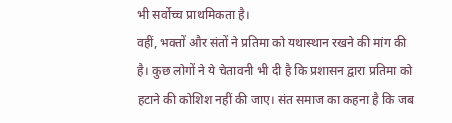भी सर्वोच्च प्राथमिकता है।
वहीं, भक्तों और संतों ने प्रतिमा को यथास्थान रखने की मांग की है। कुछ लोगों ने ये चेतावनी भी दी है कि प्रशासन द्वारा प्रतिमा को हटाने की कोशिश नहीं की जाए। संत समाज का कहना है कि जब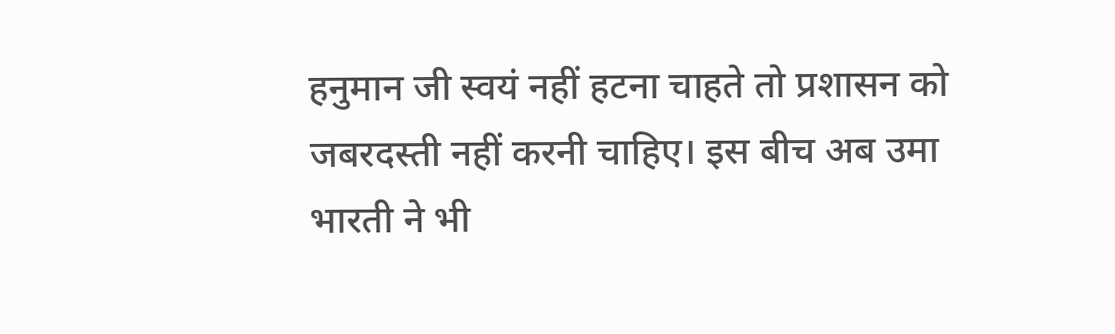हनुमान जी स्वयं नहीं हटना चाहते तो प्रशासन को जबरदस्ती नहीं करनी चाहिए। इस बीच अब उमा भारती ने भी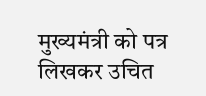मुख्यमंत्री को पत्र लिखकर उचित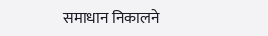समाधान निकालने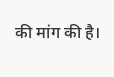की मांग की है।